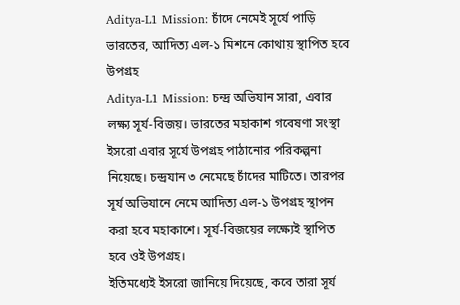Aditya-L1 Mission: চাঁদে নেমেই সূর্যে পাড়ি ভারতের, আদিত্য এল-১ মিশনে কোথায় স্থাপিত হবে উপগ্রহ
Aditya-L1 Mission: চন্দ্র অভিযান সারা, এবার লক্ষ্য সূর্য-বিজয়। ভারতের মহাকাশ গবেষণা সংস্থা ইসরো এবার সূর্যে উপগ্রহ পাঠানোর পরিকল্পনা নিয়েছে। চন্দ্রযান ৩ নেমেছে চাঁদের মাটিতে। তারপর সূর্য অভিযানে নেমে আদিত্য এল-১ উপগ্রহ স্থাপন করা হবে মহাকাশে। সূর্য-বিজয়ের লক্ষ্যেই স্থাপিত হবে ওই উপগ্রহ।
ইতিমধ্যেই ইসরো জানিয়ে দিয়েছে, কবে তারা সূর্য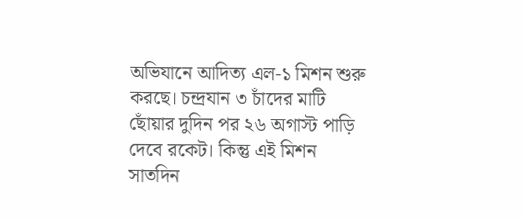অভিযানে আদিত্য এল-১ মিশন শুরু করছে। চন্দ্রযান ৩ চাঁদের মাটি ছোঁয়ার দুদিন পর ২৬ অগাস্ট পাড়ি দেবে রকেট। কিন্তু এই মিশন সাতদিন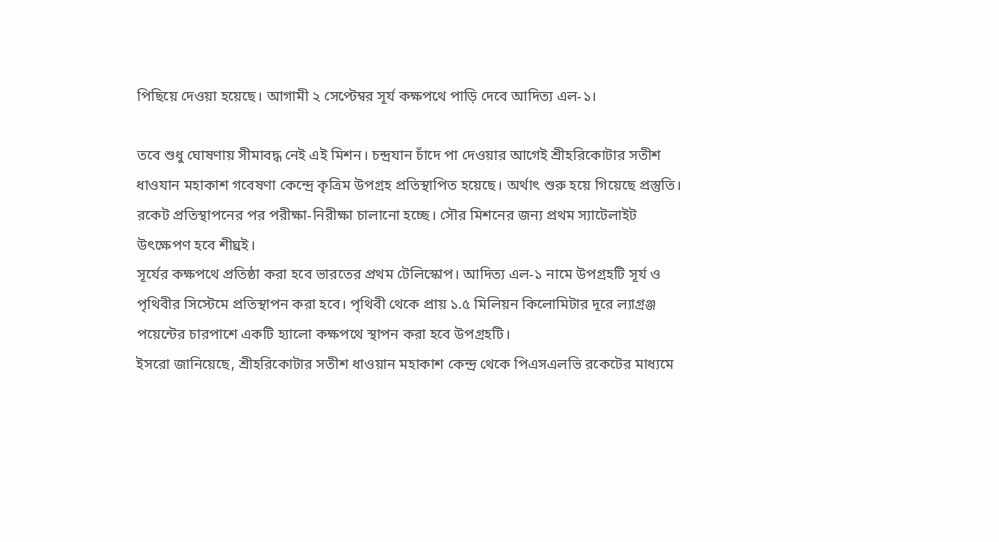পিছিয়ে দেওয়া হয়েছে। আগামী ২ সেপ্টেম্বর সূর্য কক্ষপথে পাড়ি দেবে আদিত্য এল-১।

তবে শুধু ঘোষণায় সীমাবদ্ধ নেই এই মিশন। চন্দ্রযান চাঁদে পা দেওয়ার আগেই শ্রীহরিকোটার সতীশ ধাওযান মহাকাশ গবেষণা কেন্দ্রে কৃত্রিম উপগ্রহ প্রতিস্থাপিত হয়েছে। অর্থাৎ শুরু হয়ে গিয়েছে প্রস্তুতি। রকেট প্রতিস্থাপনের পর পরীক্ষা-নিরীক্ষা চালানো হচ্ছে। সৌর মিশনের জন্য প্রথম স্যাটেলাইট উৎক্ষেপণ হবে শীঘ্রই।
সূর্যের কক্ষপথে প্রতিষ্ঠা করা হবে ভারতের প্রথম টেলিস্কোপ। আদিত্য এল-১ নামে উপগ্রহটি সূর্য ও পৃথিবীর সিস্টেমে প্রতিস্থাপন করা হবে। পৃথিবী থেকে প্রায় ১.৫ মিলিয়ন কিলোমিটার দূরে ল্যাগ্রঞ্জ পয়েন্টের চারপাশে একটি হ্যালো কক্ষপথে স্থাপন করা হবে উপগ্রহটি।
ইসরো জানিয়েছে, শ্রীহরিকোটার সতীশ ধাওয়ান মহাকাশ কেন্দ্র থেকে পিএসএলভি রকেটের মাধ্যমে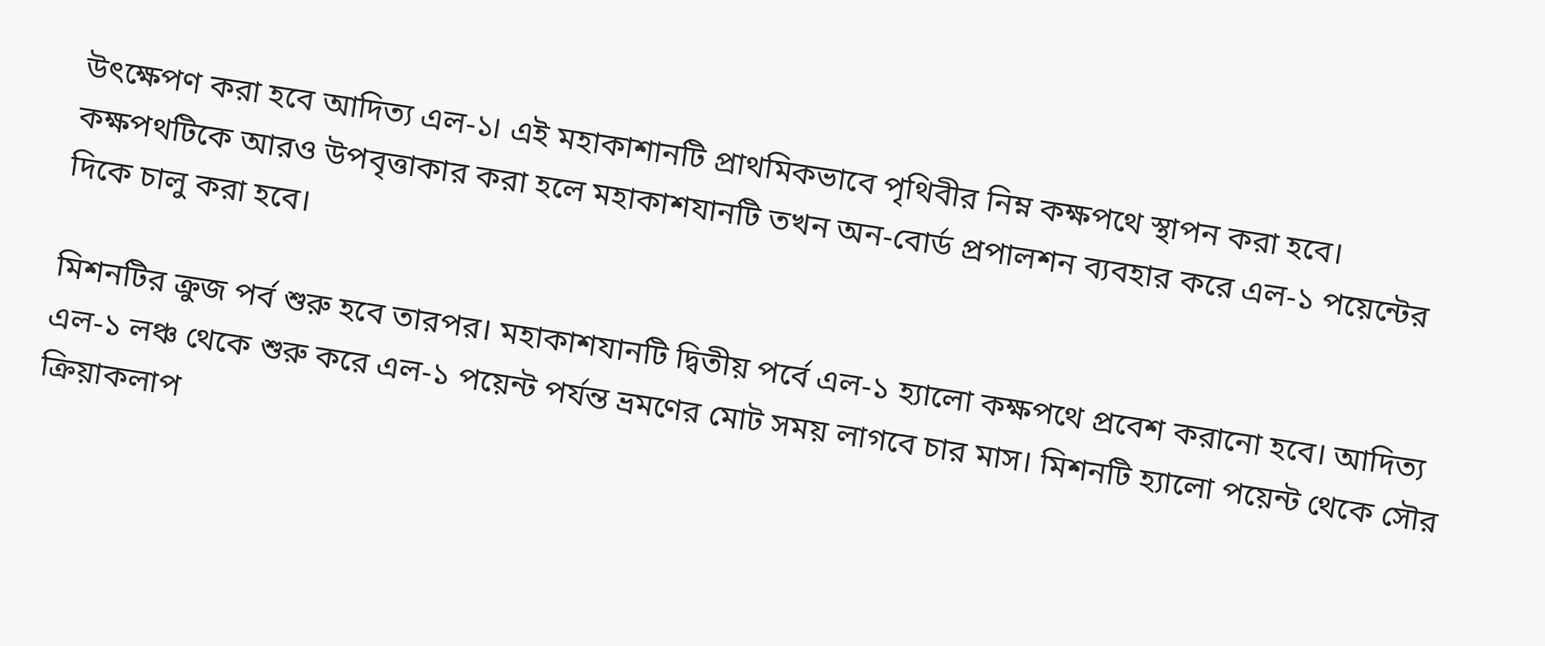উৎক্ষেপণ করা হবে আদিত্য এল-১। এই মহাকাশানটি প্রাথমিকভাবে পৃথিবীর নিম্ন কক্ষপথে স্থাপন করা হবে। কক্ষপথটিকে আরও উপবৃত্তাকার করা হলে মহাকাশযানটি তখন অন-বোর্ড প্রপালশন ব্যবহার করে এল-১ পয়েন্টের দিকে চালু করা হবে।

মিশনটির ক্রুজ পর্ব শুরু হবে তারপর। মহাকাশযানটি দ্বিতীয় পর্বে এল-১ হ্যালো কক্ষপথে প্রবেশ করানো হবে। আদিত্য এল-১ লঞ্চ থেকে শুরু করে এল-১ পয়েন্ট পর্যন্ত ভ্রমণের মোট সময় লাগবে চার মাস। মিশনটি হ্যালো পয়েন্ট থেকে সৌর ক্রিয়াকলাপ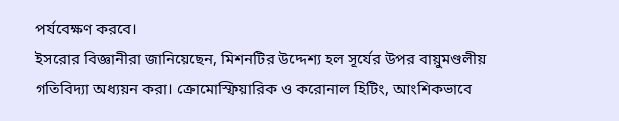পর্যবেক্ষণ করবে।
ইসরোর বিজ্ঞানীরা জানিয়েছেন, মিশনটির উদ্দেশ্য হল সূর্যের উপর বায়ুমণ্ডলীয় গতিবিদ্যা অধ্যয়ন করা। ক্রোমোস্ফিয়ারিক ও করোনাল হিটিং, আংশিকভাবে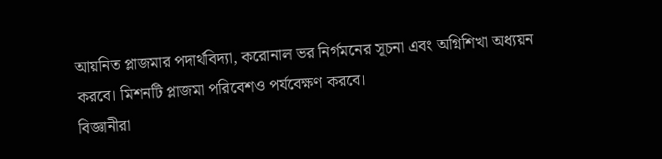আয়নিত প্লাজমার পদার্থবিদ্যা, করোনাল ভর নির্গমনের সূচনা এবং অগ্নিশিখা অধ্যয়ন করবে। মিশনটি প্লাজমা পরিবেশও পর্যবেক্ষণ করবে।
বিজ্ঞানীরা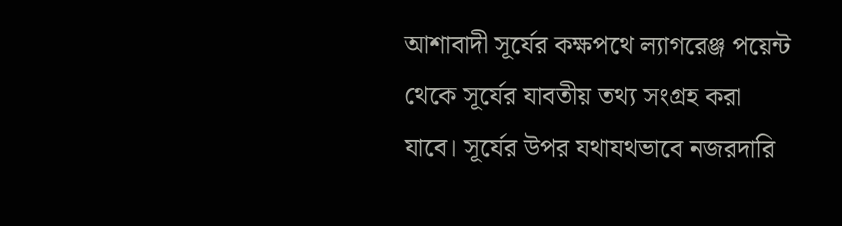আশাবাদী সূর্যের কক্ষপথে ল্যাগরেঞ্জ পয়েন্ট থেকে সূর্যের যাবতীয় তথ্য সংগ্রহ করা যাবে। সূর্যের উপর যথাযথভাবে নজরদারি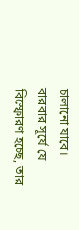চালানো যাবে। বারবার সূর্যে যে বিস্ফোরণ হচ্ছে, তার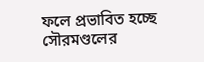ফলে প্রভাবিত হচ্ছে সৌরমণ্ডলের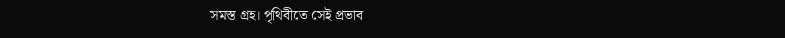সমস্ত গ্রহ। পৃথিবীতে সেই প্রভাব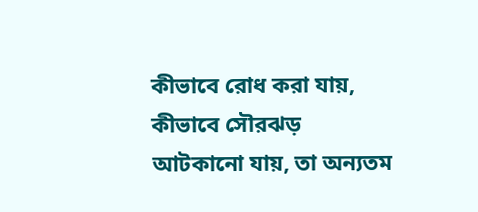কীভাবে রোধ করা যায়, কীভাবে সৌরঝড় আটকানো যায়, তা অন্যতম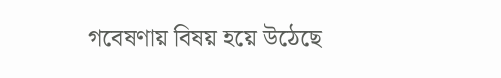গবেষণায় বিষয় হয়ে উঠেছে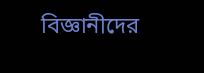বিজ্ঞানীদের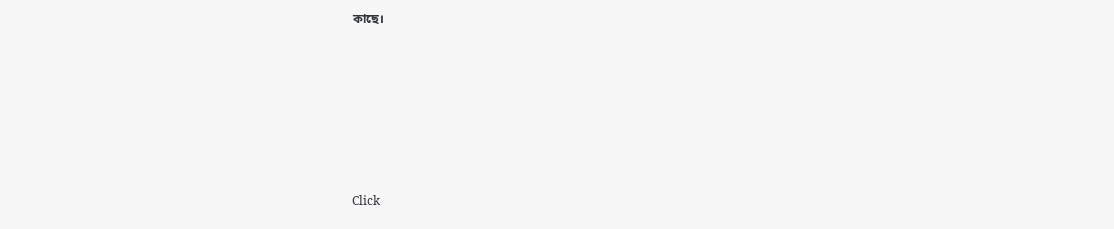কাছে।












Click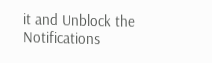it and Unblock the Notifications